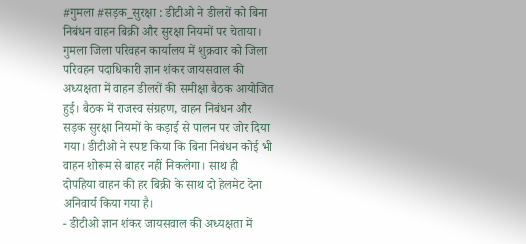#गुमला #सड़क_सुरक्षा : डीटीओ ने डीलरों को बिना निबंधन वाहन बिक्री और सुरक्षा नियमों पर चेताया।
गुमला जिला परिवहन कार्यालय में शुक्रवार को जिला परिवहन पदाधिकारी ज्ञान शंकर जायसवाल की अध्यक्षता में वाहन डीलरों की समीक्षा बैठक आयोजित हुई। बैठक में राजस्व संग्रहण, वाहन निबंधन और सड़क सुरक्षा नियमों के कड़ाई से पालन पर जोर दिया गया। डीटीओ ने स्पष्ट किया कि बिना निबंधन कोई भी वाहन शोरूम से बाहर नहीं निकलेगा। साथ ही दोपहिया वाहन की हर बिक्री के साथ दो हेलमेट देना अनिवार्य किया गया है।
- डीटीओ ज्ञान शंकर जायसवाल की अध्यक्षता में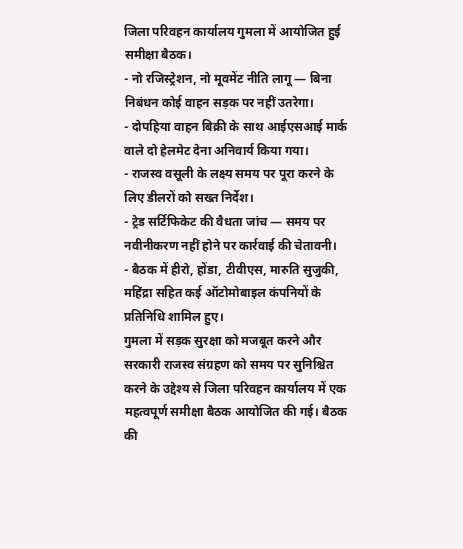जिला परिवहन कार्यालय गुमला में आयोजित हुई समीक्षा बैठक।
- नो रजिस्ट्रेशन, नो मूवमेंट नीति लागू — बिना निबंधन कोई वाहन सड़क पर नहीं उतरेगा।
- दोपहिया वाहन बिक्री के साथ आईएसआई मार्क वाले दो हेलमेट देना अनिवार्य किया गया।
- राजस्व वसूली के लक्ष्य समय पर पूरा करने के लिए डीलरों को सख्त निर्देश।
- ट्रेड सर्टिफिकेट की वैधता जांच — समय पर नवीनीकरण नहीं होने पर कार्रवाई की चेतावनी।
- बैठक में हीरो, होंडा, टीवीएस, मारुति सुजुकी, महिंद्रा सहित कई ऑटोमोबाइल कंपनियों के प्रतिनिधि शामिल हुए।
गुमला में सड़क सुरक्षा को मजबूत करने और सरकारी राजस्व संग्रहण को समय पर सुनिश्चित करने के उद्देश्य से जिला परिवहन कार्यालय में एक महत्वपूर्ण समीक्षा बैठक आयोजित की गई। बैठक की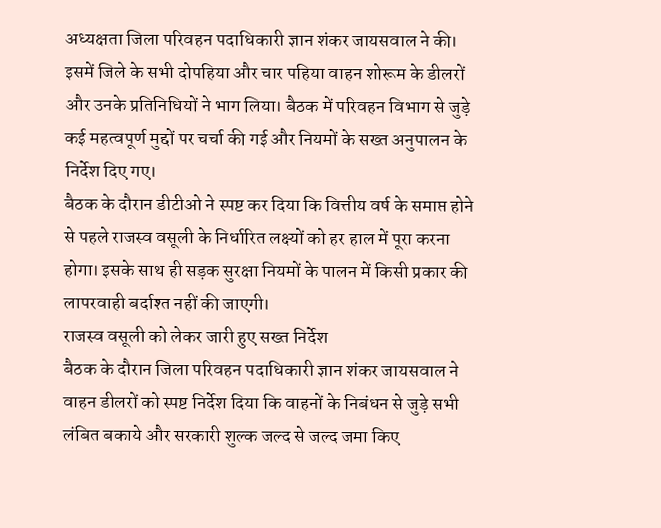अध्यक्षता जिला परिवहन पदाधिकारी ज्ञान शंकर जायसवाल ने की। इसमें जिले के सभी दोपहिया और चार पहिया वाहन शोरूम के डीलरों और उनके प्रतिनिधियों ने भाग लिया। बैठक में परिवहन विभाग से जुड़े कई महत्वपूर्ण मुद्दों पर चर्चा की गई और नियमों के सख्त अनुपालन के निर्देश दिए गए।
बैठक के दौरान डीटीओ ने स्पष्ट कर दिया कि वित्तीय वर्ष के समाप्त होने से पहले राजस्व वसूली के निर्धारित लक्ष्यों को हर हाल में पूरा करना होगा। इसके साथ ही सड़क सुरक्षा नियमों के पालन में किसी प्रकार की लापरवाही बर्दाश्त नहीं की जाएगी।
राजस्व वसूली को लेकर जारी हुए सख्त निर्देश
बैठक के दौरान जिला परिवहन पदाधिकारी ज्ञान शंकर जायसवाल ने वाहन डीलरों को स्पष्ट निर्देश दिया कि वाहनों के निबंधन से जुड़े सभी लंबित बकाये और सरकारी शुल्क जल्द से जल्द जमा किए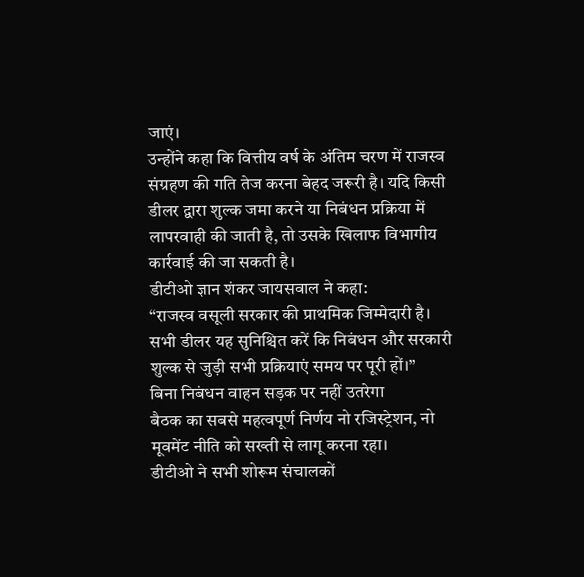जाएं।
उन्होंने कहा कि वित्तीय वर्ष के अंतिम चरण में राजस्व संग्रहण की गति तेज करना बेहद जरूरी है। यदि किसी डीलर द्वारा शुल्क जमा करने या निबंधन प्रक्रिया में लापरवाही की जाती है, तो उसके खिलाफ विभागीय कार्रवाई की जा सकती है।
डीटीओ ज्ञान शंकर जायसवाल ने कहा:
“राजस्व वसूली सरकार की प्राथमिक जिम्मेदारी है। सभी डीलर यह सुनिश्चित करें कि निबंधन और सरकारी शुल्क से जुड़ी सभी प्रक्रियाएं समय पर पूरी हों।”
बिना निबंधन वाहन सड़क पर नहीं उतरेगा
बैठक का सबसे महत्वपूर्ण निर्णय नो रजिस्ट्रेशन, नो मूवमेंट नीति को सख्ती से लागू करना रहा।
डीटीओ ने सभी शोरूम संचालकों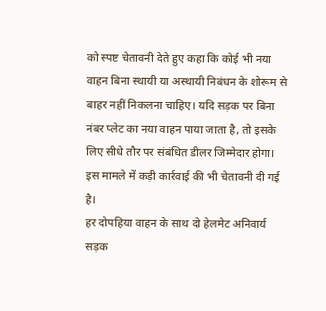को स्पष्ट चेतावनी देते हुए कहा कि कोई भी नया वाहन बिना स्थायी या अस्थायी निबंधन के शोरूम से बाहर नहीं निकलना चाहिए। यदि सड़क पर बिना नंबर प्लेट का नया वाहन पाया जाता है, तो इसके लिए सीधे तौर पर संबंधित डीलर जिम्मेदार होगा।
इस मामले में कड़ी कार्रवाई की भी चेतावनी दी गई है।
हर दोपहिया वाहन के साथ दो हेलमेट अनिवार्य
सड़क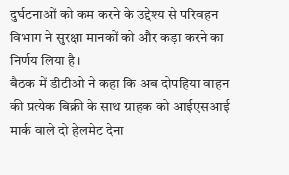दुर्घटनाओं को कम करने के उद्देश्य से परिवहन विभाग ने सुरक्षा मानकों को और कड़ा करने का निर्णय लिया है।
बैठक में डीटीओ ने कहा कि अब दोपहिया वाहन की प्रत्येक बिक्री के साथ ग्राहक को आईएसआई मार्क वाले दो हेलमेट देना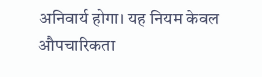अनिवार्य होगा। यह नियम केवल औपचारिकता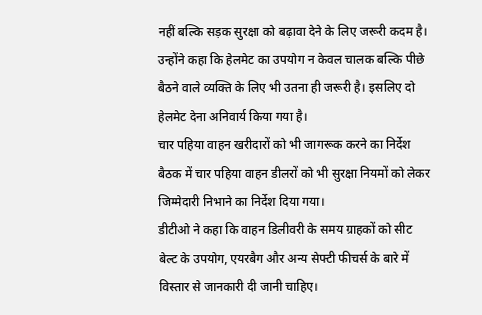नहीं बल्कि सड़क सुरक्षा को बढ़ावा देने के लिए जरूरी कदम है।
उन्होंने कहा कि हेलमेट का उपयोग न केवल चालक बल्कि पीछे बैठने वाले व्यक्ति के लिए भी उतना ही जरूरी है। इसलिए दो हेलमेट देना अनिवार्य किया गया है।
चार पहिया वाहन खरीदारों को भी जागरूक करने का निर्देश
बैठक में चार पहिया वाहन डीलरों को भी सुरक्षा नियमों को लेकर जिम्मेदारी निभाने का निर्देश दिया गया।
डीटीओ ने कहा कि वाहन डिलीवरी के समय ग्राहकों को सीट बेल्ट के उपयोग, एयरबैग और अन्य सेफ्टी फीचर्स के बारे में विस्तार से जानकारी दी जानी चाहिए।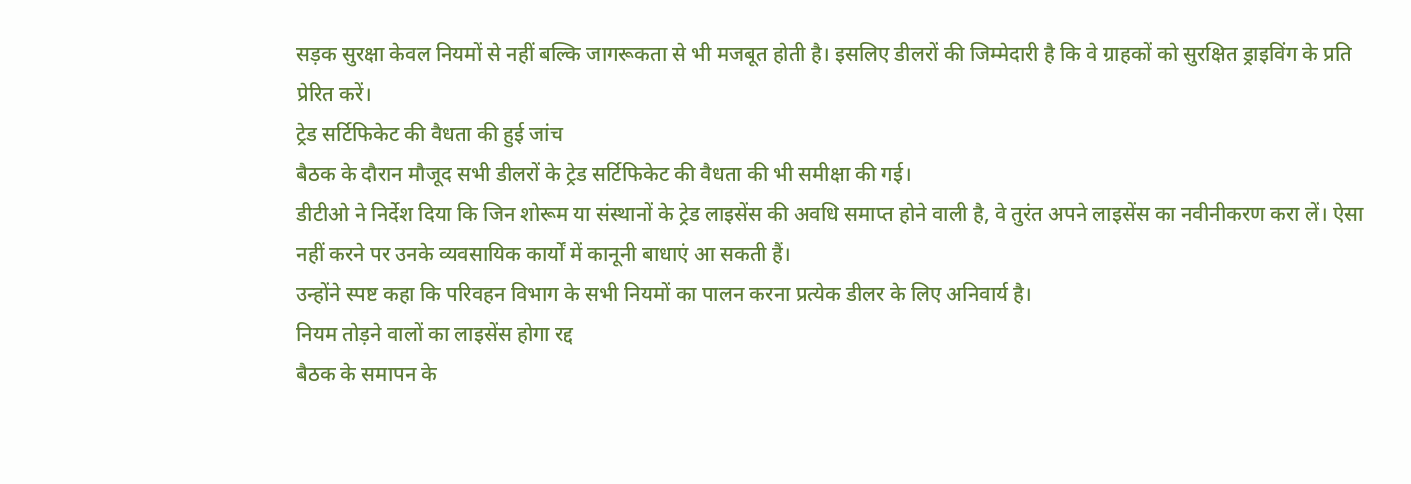सड़क सुरक्षा केवल नियमों से नहीं बल्कि जागरूकता से भी मजबूत होती है। इसलिए डीलरों की जिम्मेदारी है कि वे ग्राहकों को सुरक्षित ड्राइविंग के प्रति प्रेरित करें।
ट्रेड सर्टिफिकेट की वैधता की हुई जांच
बैठक के दौरान मौजूद सभी डीलरों के ट्रेड सर्टिफिकेट की वैधता की भी समीक्षा की गई।
डीटीओ ने निर्देश दिया कि जिन शोरूम या संस्थानों के ट्रेड लाइसेंस की अवधि समाप्त होने वाली है, वे तुरंत अपने लाइसेंस का नवीनीकरण करा लें। ऐसा नहीं करने पर उनके व्यवसायिक कार्यों में कानूनी बाधाएं आ सकती हैं।
उन्होंने स्पष्ट कहा कि परिवहन विभाग के सभी नियमों का पालन करना प्रत्येक डीलर के लिए अनिवार्य है।
नियम तोड़ने वालों का लाइसेंस होगा रद्द
बैठक के समापन के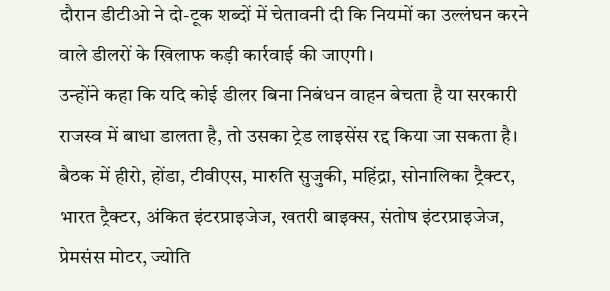दौरान डीटीओ ने दो-टूक शब्दों में चेतावनी दी कि नियमों का उल्लंघन करने वाले डीलरों के खिलाफ कड़ी कार्रवाई की जाएगी।
उन्होंने कहा कि यदि कोई डीलर बिना निबंधन वाहन बेचता है या सरकारी राजस्व में बाधा डालता है, तो उसका ट्रेड लाइसेंस रद्द किया जा सकता है।
बैठक में हीरो, होंडा, टीवीएस, मारुति सुजुकी, महिंद्रा, सोनालिका ट्रैक्टर, भारत ट्रैक्टर, अंकित इंटरप्राइजेज, खतरी बाइक्स, संतोष इंटरप्राइजेज, प्रेमसंस मोटर, ज्योति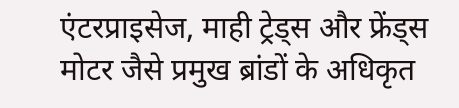एंटरप्राइसेज, माही ट्रेड्स और फ्रेंड्स मोटर जैसे प्रमुख ब्रांडों के अधिकृत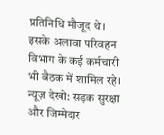प्रतिनिधि मौजूद थे। इसके अलावा परिवहन विभाग के कई कर्मचारी भी बैठक में शामिल रहे।
न्यूज़ देखो: सड़क सुरक्षा और जिम्मेदार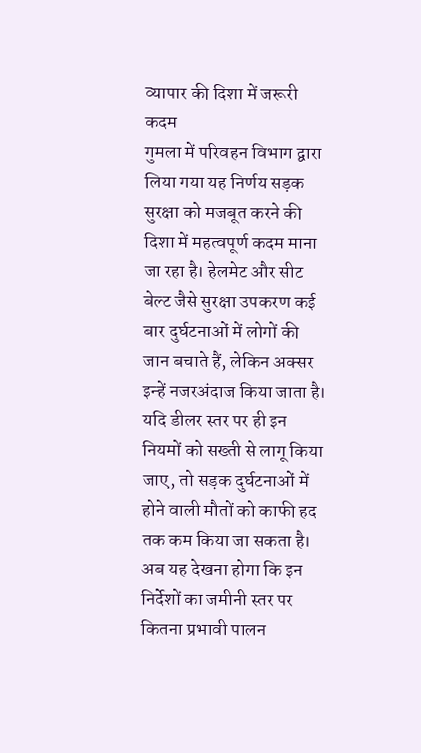व्यापार की दिशा में जरूरी कदम
गुमला में परिवहन विभाग द्वारा लिया गया यह निर्णय सड़क सुरक्षा को मजबूत करने की दिशा में महत्वपूर्ण कदम माना जा रहा है। हेलमेट और सीट बेल्ट जैसे सुरक्षा उपकरण कई बार दुर्घटनाओं में लोगों की जान बचाते हैं, लेकिन अक्सर इन्हें नजरअंदाज किया जाता है। यदि डीलर स्तर पर ही इन नियमों को सख्ती से लागू किया जाए, तो सड़क दुर्घटनाओं में होने वाली मौतों को काफी हद तक कम किया जा सकता है। अब यह देखना होगा कि इन निर्देशों का जमीनी स्तर पर कितना प्रभावी पालन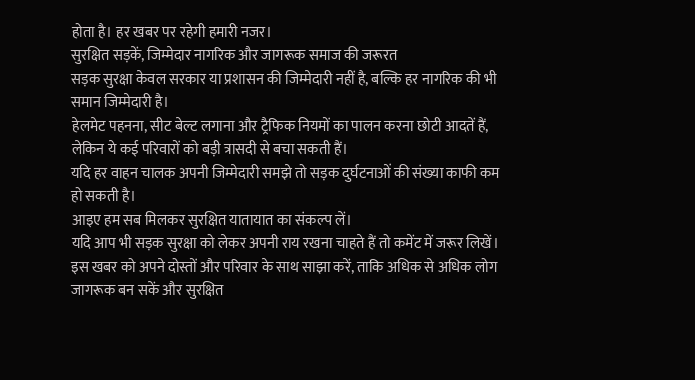होता है। हर खबर पर रहेगी हमारी नजर।
सुरक्षित सड़कें, जिम्मेदार नागरिक और जागरूक समाज की जरूरत
सड़क सुरक्षा केवल सरकार या प्रशासन की जिम्मेदारी नहीं है, बल्कि हर नागरिक की भी समान जिम्मेदारी है।
हेलमेट पहनना, सीट बेल्ट लगाना और ट्रैफिक नियमों का पालन करना छोटी आदतें हैं, लेकिन ये कई परिवारों को बड़ी त्रासदी से बचा सकती हैं।
यदि हर वाहन चालक अपनी जिम्मेदारी समझे तो सड़क दुर्घटनाओं की संख्या काफी कम हो सकती है।
आइए हम सब मिलकर सुरक्षित यातायात का संकल्प लें।
यदि आप भी सड़क सुरक्षा को लेकर अपनी राय रखना चाहते हैं तो कमेंट में जरूर लिखें। इस खबर को अपने दोस्तों और परिवार के साथ साझा करें, ताकि अधिक से अधिक लोग जागरूक बन सकें और सुरक्षित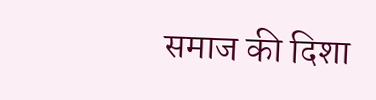समाज की दिशा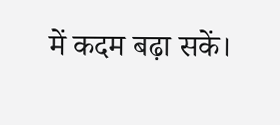में कदम बढ़ा सकें।